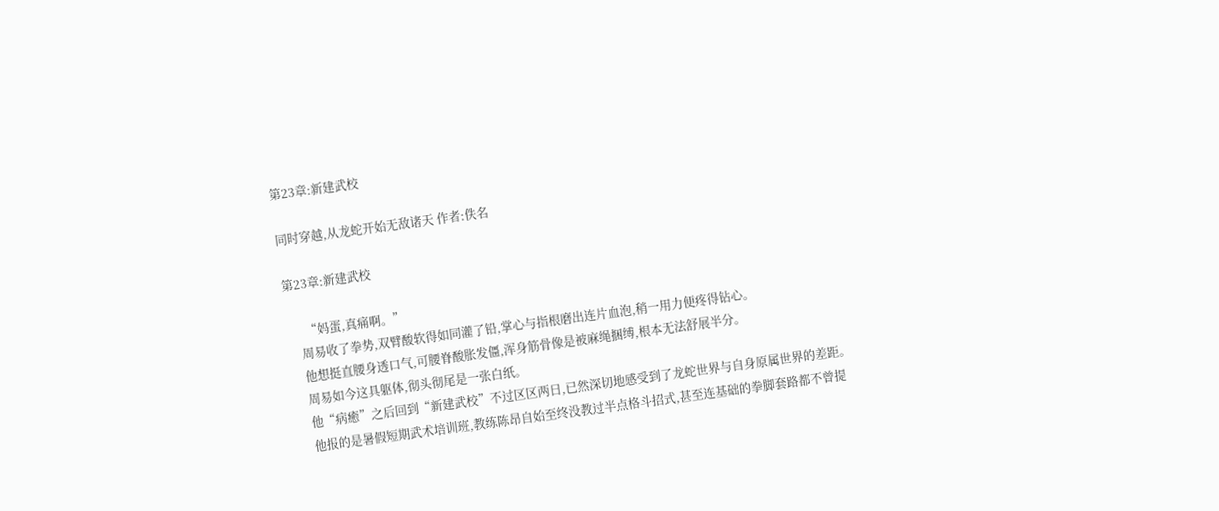第23章:新建武校

同时穿越,从龙蛇开始无敌诸天 作者:佚名

第23章:新建武校

      “妈蛋,真痛啊。”
    周易收了拳势,双臂酸软得如同灌了铅,掌心与指根磨出连片血泡,稍一用力便疼得钻心。
    他想挺直腰身透口气,可腰脊酸胀发僵,浑身筋骨像是被麻绳捆缚,根本无法舒展半分。
    周易如今这具躯体,彻头彻尾是一张白纸。
    他“病癒”之后回到“新建武校”不过区区两日,已然深切地感受到了龙蛇世界与自身原属世界的差距。
    他报的是暑假短期武术培训班,教练陈昂自始至终没教过半点格斗招式,甚至连基础的拳脚套路都不曾提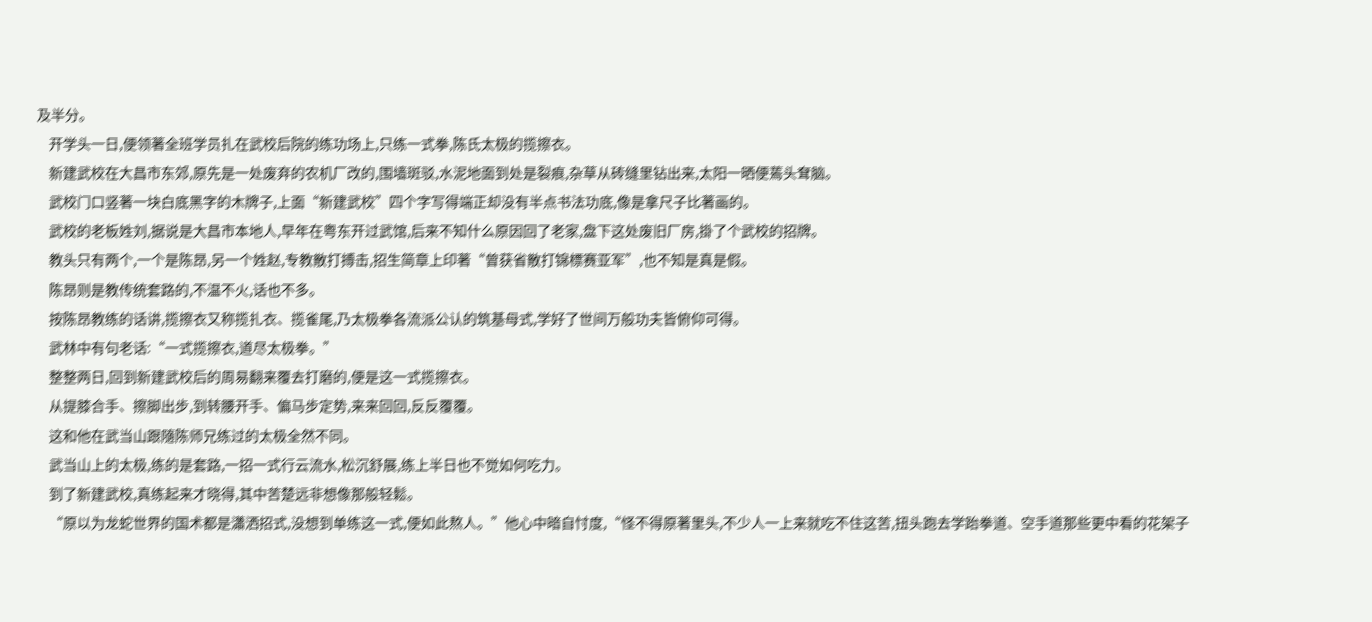及半分。
    开学头一日,便领著全班学员扎在武校后院的练功场上,只练一式拳,陈氏太极的揽擦衣。
    新建武校在大昌市东郊,原先是一处废弃的农机厂改的,围墙斑驳,水泥地面到处是裂痕,杂草从砖缝里钻出来,太阳一晒便蔫头耷脑。
    武校门口竖著一块白底黑字的木牌子,上面“新建武校”四个字写得端正却没有半点书法功底,像是拿尺子比著画的。
    武校的老板姓刘,据说是大昌市本地人,早年在粤东开过武馆,后来不知什么原因回了老家,盘下这处废旧厂房,掛了个武校的招牌。
    教头只有两个,一个是陈昂,另一个姓赵,专教散打搏击,招生简章上印著“曾获省散打锦標赛亚军”,也不知是真是假。
    陈昂则是教传统套路的,不温不火,话也不多。
    按陈昂教练的话讲,揽擦衣又称揽扎衣、揽雀尾,乃太极拳各流派公认的筑基母式,学好了世间万般功夫皆俯仰可得。
    武林中有句老话:“一式揽擦衣,道尽太极拳。”
    整整两日,回到新建武校后的周易翻来覆去打磨的,便是这一式揽擦衣。
    从提膝合手、擦脚出步,到转腰开手、偏马步定势,来来回回,反反覆覆。
    这和他在武当山跟隨陈师兄练过的太极全然不同。
    武当山上的太极,练的是套路,一招一式行云流水,松沉舒展,练上半日也不觉如何吃力。
    到了新建武校,真练起来才晓得,其中苦楚远非想像那般轻鬆。
    “原以为龙蛇世界的国术都是瀟洒招式,没想到单练这一式,便如此熬人。”他心中暗自忖度,“怪不得原著里头,不少人一上来就吃不住这苦,扭头跑去学跆拳道、空手道那些更中看的花架子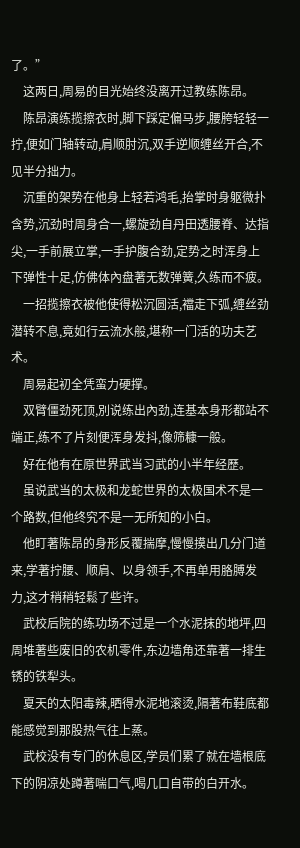了。”
    这两日,周易的目光始终没离开过教练陈昂。
    陈昂演练揽擦衣时,脚下踩定偏马步,腰胯轻轻一拧,便如门轴转动,肩顺肘沉,双手逆顺缠丝开合,不见半分拙力。
    沉重的架势在他身上轻若鸿毛,抬掌时身躯微扑含势,沉劲时周身合一,螺旋劲自丹田透腰脊、达指尖,一手前展立掌,一手护腹合劲,定势之时浑身上下弹性十足,仿佛体內盘著无数弹簧,久练而不疲。
    一招揽擦衣被他使得松沉圆活,襠走下弧,缠丝劲潜转不息,竟如行云流水般,堪称一门活的功夫艺术。
    周易起初全凭蛮力硬撑。
    双臂僵劲死顶,別说练出內劲,连基本身形都站不端正,练不了片刻便浑身发抖,像筛糠一般。
    好在他有在原世界武当习武的小半年经歷。
    虽说武当的太极和龙蛇世界的太极国术不是一个路数,但他终究不是一无所知的小白。
    他盯著陈昂的身形反覆揣摩,慢慢摸出几分门道来,学著拧腰、顺肩、以身领手,不再单用胳膊发力,这才稍稍轻鬆了些许。
    武校后院的练功场不过是一个水泥抹的地坪,四周堆著些废旧的农机零件,东边墙角还靠著一排生锈的铁犁头。
    夏天的太阳毒辣,晒得水泥地滚烫,隔著布鞋底都能感觉到那股热气往上蒸。
    武校没有专门的休息区,学员们累了就在墙根底下的阴凉处蹲著喘口气,喝几口自带的白开水。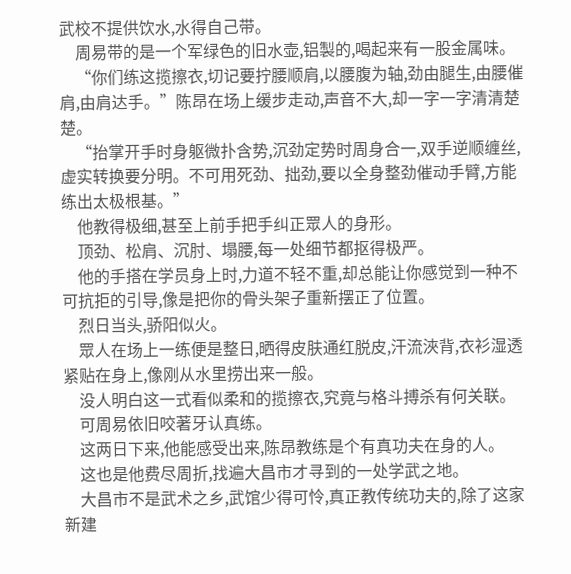武校不提供饮水,水得自己带。
    周易带的是一个军绿色的旧水壶,铝製的,喝起来有一股金属味。
    “你们练这揽擦衣,切记要拧腰顺肩,以腰腹为轴,劲由腿生,由腰催肩,由肩达手。”陈昂在场上缓步走动,声音不大,却一字一字清清楚楚。
    “抬掌开手时身躯微扑含势,沉劲定势时周身合一,双手逆顺缠丝,虚实转换要分明。不可用死劲、拙劲,要以全身整劲催动手臂,方能练出太极根基。”
    他教得极细,甚至上前手把手纠正眾人的身形。
    顶劲、松肩、沉肘、塌腰,每一处细节都抠得极严。
    他的手搭在学员身上时,力道不轻不重,却总能让你感觉到一种不可抗拒的引导,像是把你的骨头架子重新摆正了位置。
    烈日当头,骄阳似火。
    眾人在场上一练便是整日,晒得皮肤通红脱皮,汗流浹背,衣衫湿透紧贴在身上,像刚从水里捞出来一般。
    没人明白这一式看似柔和的揽擦衣,究竟与格斗搏杀有何关联。
    可周易依旧咬著牙认真练。
    这两日下来,他能感受出来,陈昂教练是个有真功夫在身的人。
    这也是他费尽周折,找遍大昌市才寻到的一处学武之地。
    大昌市不是武术之乡,武馆少得可怜,真正教传统功夫的,除了这家新建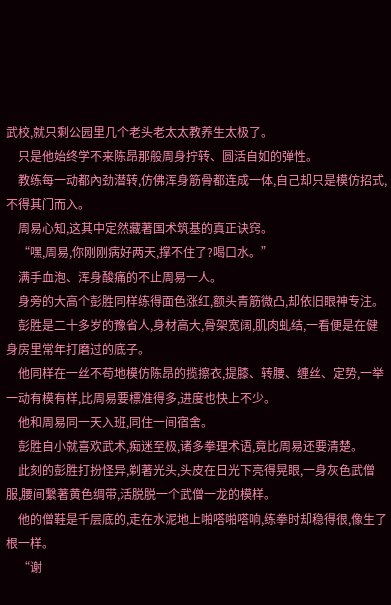武校,就只剩公园里几个老头老太太教养生太极了。
    只是他始终学不来陈昂那般周身拧转、圆活自如的弹性。
    教练每一动都內劲潜转,仿佛浑身筋骨都连成一体,自己却只是模仿招式,不得其门而入。
    周易心知,这其中定然藏著国术筑基的真正诀窍。
    “嘿,周易,你刚刚病好两天,撑不住了?喝口水。”
    满手血泡、浑身酸痛的不止周易一人。
    身旁的大高个彭胜同样练得面色涨红,额头青筋微凸,却依旧眼神专注。
    彭胜是二十多岁的豫省人,身材高大,骨架宽阔,肌肉虬结,一看便是在健身房里常年打磨过的底子。
    他同样在一丝不苟地模仿陈昂的揽擦衣,提膝、转腰、缠丝、定势,一举一动有模有样,比周易要標准得多,进度也快上不少。
    他和周易同一天入班,同住一间宿舍。
    彭胜自小就喜欢武术,痴迷至极,诸多拳理术语,竟比周易还要清楚。
    此刻的彭胜打扮怪异,剃著光头,头皮在日光下亮得晃眼,一身灰色武僧服,腰间繫著黄色绸带,活脱脱一个武僧一龙的模样。
    他的僧鞋是千层底的,走在水泥地上啪嗒啪嗒响,练拳时却稳得很,像生了根一样。
    “谢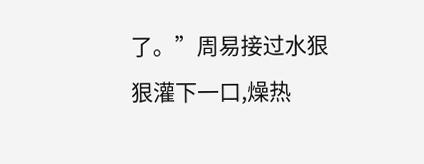了。”周易接过水狠狠灌下一口,燥热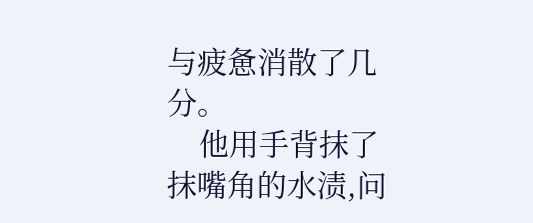与疲惫消散了几分。
    他用手背抹了抹嘴角的水渍,问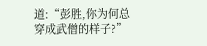道:“彭胜,你为何总穿成武僧的样子?”